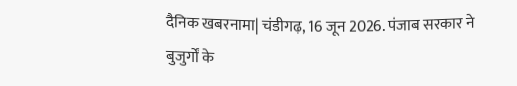दैनिक खबरनामा| चंडीगढ़, 16 जून 2026. पंजाब सरकार ने बुजुर्गों के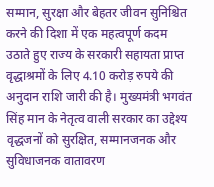सम्मान, सुरक्षा और बेहतर जीवन सुनिश्चित करने की दिशा में एक महत्वपूर्ण कदम उठाते हुए राज्य के सरकारी सहायता प्राप्त वृद्धाश्रमों के लिए 4.10 करोड़ रुपये की अनुदान राशि जारी की है। मुख्यमंत्री भगवंत सिंह मान के नेतृत्व वाली सरकार का उद्देश्य वृद्धजनों को सुरक्षित, सम्मानजनक और सुविधाजनक वातावरण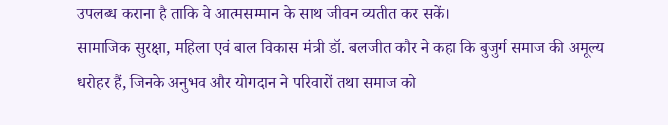उपलब्ध कराना है ताकि वे आत्मसम्मान के साथ जीवन व्यतीत कर सकें।
सामाजिक सुरक्षा, महिला एवं बाल विकास मंत्री डॉ. बलजीत कौर ने कहा कि बुजुर्ग समाज की अमूल्य धरोहर हैं, जिनके अनुभव और योगदान ने परिवारों तथा समाज को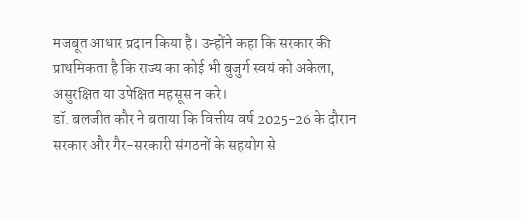मजबूत आधार प्रदान किया है। उन्होंने कहा कि सरकार की प्राथमिकता है कि राज्य का कोई भी बुजुर्ग स्वयं को अकेला, असुरक्षित या उपेक्षित महसूस न करे।
डॉ. बलजीत कौर ने बताया कि वित्तीय वर्ष 2025-26 के दौरान सरकार और गैर-सरकारी संगठनों के सहयोग से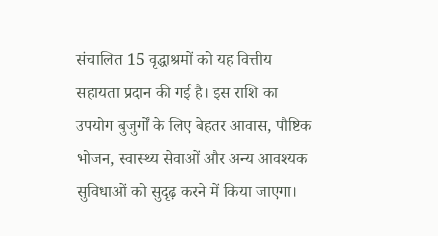संचालित 15 वृद्धाश्रमों को यह वित्तीय सहायता प्रदान की गई है। इस राशि का उपयोग बुजुर्गों के लिए बेहतर आवास, पौष्टिक भोजन, स्वास्थ्य सेवाओं और अन्य आवश्यक सुविधाओं को सुदृढ़ करने में किया जाएगा।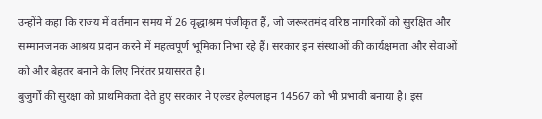उन्होंने कहा कि राज्य में वर्तमान समय में 26 वृद्धाश्रम पंजीकृत हैं, जो जरूरतमंद वरिष्ठ नागरिकों को सुरक्षित और सम्मानजनक आश्रय प्रदान करने में महत्वपूर्ण भूमिका निभा रहे हैं। सरकार इन संस्थाओं की कार्यक्षमता और सेवाओं को और बेहतर बनाने के लिए निरंतर प्रयासरत है।
बुजुर्गों की सुरक्षा को प्राथमिकता देते हुए सरकार ने एल्डर हेल्पलाइन 14567 को भी प्रभावी बनाया है। इस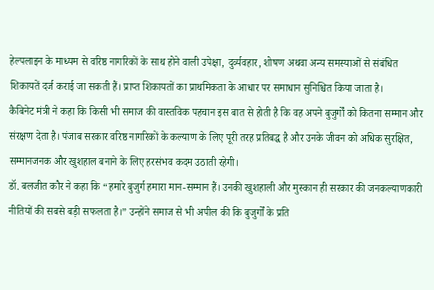हेल्पलाइन के माध्यम से वरिष्ठ नागरिकों के साथ होने वाली उपेक्षा, दुर्व्यवहार, शोषण अथवा अन्य समस्याओं से संबंधित शिकायतें दर्ज कराई जा सकती हैं। प्राप्त शिकायतों का प्राथमिकता के आधार पर समाधान सुनिश्चित किया जाता है।
कैबिनेट मंत्री ने कहा कि किसी भी समाज की वास्तविक पहचान इस बात से होती है कि वह अपने बुजुर्गों को कितना सम्मान और संरक्षण देता है। पंजाब सरकार वरिष्ठ नागरिकों के कल्याण के लिए पूरी तरह प्रतिबद्ध है और उनके जीवन को अधिक सुरक्षित, सम्मानजनक और खुशहाल बनाने के लिए हरसंभव कदम उठाती रहेगी।
डॉ. बलजीत कौर ने कहा कि “हमारे बुजुर्ग हमारा मान-सम्मान हैं। उनकी खुशहाली और मुस्कान ही सरकार की जनकल्याणकारी नीतियों की सबसे बड़ी सफलता है।” उन्होंने समाज से भी अपील की कि बुजुर्गों के प्रति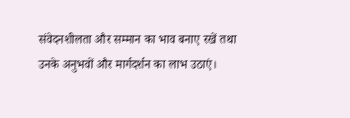संवेदनशीलता और सम्मान का भाव बनाए रखें तथा उनके अनुभवों और मार्गदर्शन का लाभ उठाएं।